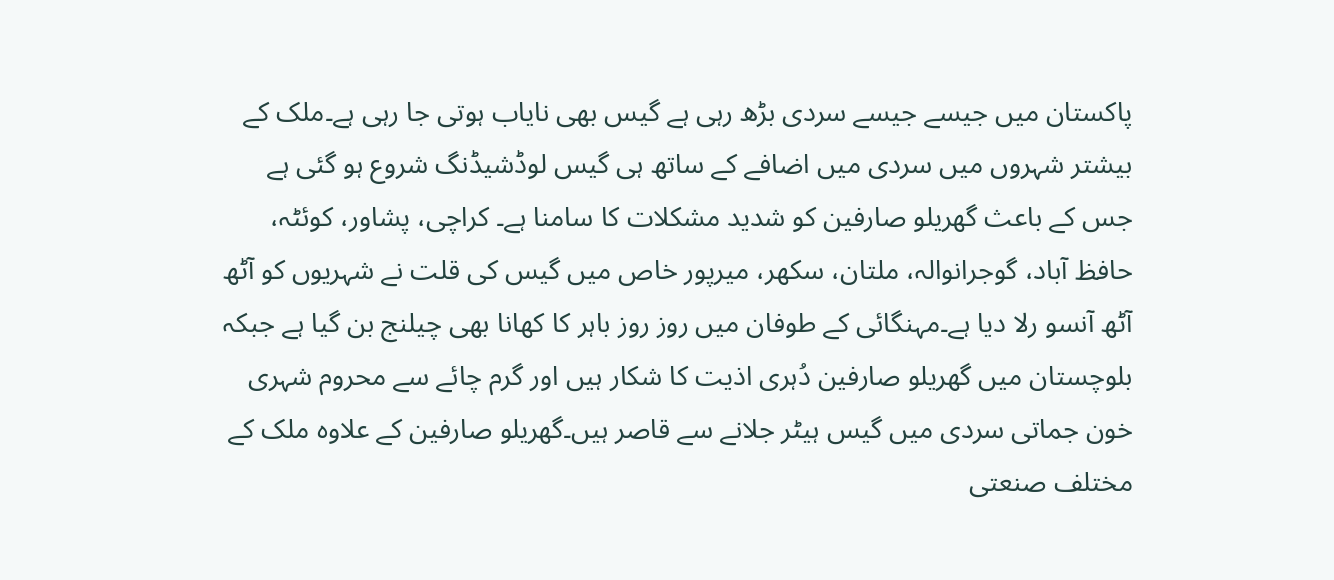پاکستان میں جیسے جیسے سردی بڑھ رہی ہے گیس بھی نایاب ہوتی جا رہی ہے۔ملک کے بیشتر شہروں میں سردی میں اضافے کے ساتھ ہی گیس لوڈشیڈنگ شروع ہو گئی ہے جس کے باعث گھریلو صارفین کو شدید مشکلات کا سامنا ہے۔ کراچی، پشاور، کوئٹہ، حافظ آباد، گوجرانوالہ، ملتان، سکھر، میرپور خاص میں گیس کی قلت نے شہریوں کو آٹھ آٹھ آنسو رلا دیا ہے۔مہنگائی کے طوفان میں روز روز باہر کا کھانا بھی چیلنج بن گیا ہے جبکہ بلوچستان میں گھریلو صارفین دُہری اذیت کا شکار ہیں اور گرم چائے سے محروم شہری خون جماتی سردی میں گیس ہیٹر جلانے سے قاصر ہیں۔گھریلو صارفین کے علاوہ ملک کے مختلف صنعتی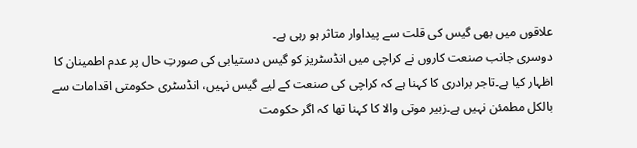علاقوں میں بھی گیس کی قلت سے پیداوار متاثر ہو رہی ہے۔
دوسری جانب صنعت کاروں نے کراچی میں انڈسٹریز کو گیس دستیابی کی صورتِ حال پر عدم اطمینان کا اظہار کیا ہے۔تاجر برادری کا کہنا ہے کہ کراچی کی صنعت کے لیے گیس نہیں، انڈسٹری حکومتی اقدامات سے بالکل مطمئن نہیں ہے۔زبیر موتی والا کا کہنا تھا کہ اگر حکومت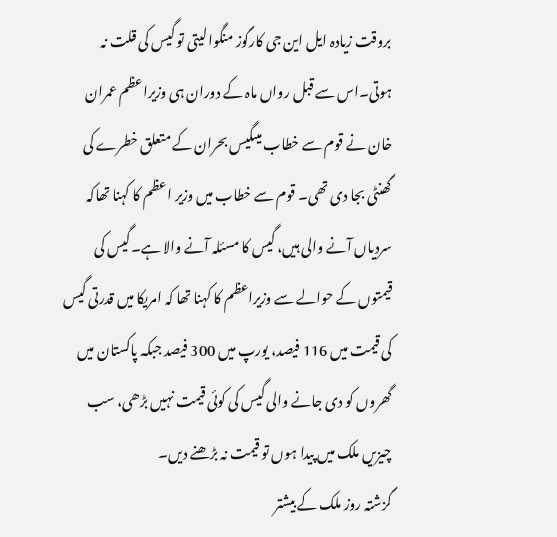بروقت زیادہ ایل این جی کارگوز منگوا لیتی تو گیس کی قلت نہ ہوتی۔اس سے قبل رواں ماہ کے دوران ہی وزیراعظم عمران خان نے قوم سے خطاب میںگیس بحران کے متعلق خطرے کی گھنٹی بجا دی تھی۔ قوم سے خطاب میں وزیر اعظم کا کہنا تھاکہ سردیاں آنے والی ہیں، گیس کا مسئلہ آنے والا ہے۔گیس کی قیمتوں کے حوالے سے وزیراعظم کا کہنا تھا کہ امریکا میں قدرتی گیس کی قیمت میں 116 فیصد، یورپ میں 300 فیصد جبکہ پاکستان میں گھروں کو دی جانے والی گیس کی کوئی قیمت نہیں بڑھی، سب چیزیں ملک میں پیدا ہوں تو قیمت نہ بڑھنے دیں۔
گزشتہ روز ملک کے بیشتر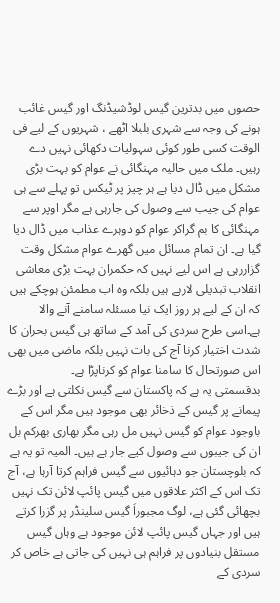حصوں میں بدترین گیس لوڈشیڈنگ اور گیس غائب ہونے کی وجہ سے شہری بلبلا اٹھے ، شہریوں کے لیے فی الوقت کسی طور کوئی سہولیات دکھائی نہیں دے رہیں۔ ملک میں حالیہ مہنگائی نے عوام کو بہت بڑی مشکل میں ڈال دیا ہے ہر چیز پر ٹیکس تو پہلے سے ہی عوام کی جیب سے وصول کی جارہی ہے مگر اوپر سے مہنگائی کا بم گراکر عوام کو دوہرے عذاب میں ڈال دیا گیا ہے۔ ان تمام مسائل میں گھرے عوام مشکل وقت گزاررہی ہے اس لیے نہیں کہ حکمران بہت بڑی معاشی انقلاب تبدیلی لارہے ہیں بلکہ وہ اب مطمئن ہوچکے ہیں کہ ان کے لیے ہر روز ایک نیا مسئلہ سامنے آنے والا ہے۔اسی طرح سردی کی آمد کے ساتھ ہی گیس بحران کا شدت اختیار کرنا آج کی بات نہیں بلکہ ماضی میں بھی اس صورتحال کا سامنا عوام کو کرناپڑا ہے۔
بدقسمتی یہ ہے کہ پاکستان سے گیس نکلتی ہے اور بڑے پیمانے پر گیس کے ذخائر بھی موجود ہیں مگر اس کے باوجود عوام کو گیس نہیں مل رہی مگر بھاری بھرکم بل ان کی جیبوں سے وصول کیے جار ہے ہیں۔ المیہ تو یہ ہے کہ بلوچستان جو دہائیوں سے گیس فراہم کرتا آرہا ہے، آج تک اس کے اکثر علاقوں میں گیس پائپ لائن تک نہیں بچھائی گئی ہے، لوگ مجبوراَ گیس سلینڈر پر گزرا کرتے ہیں اور جہاں گیس پائپ لائن موجود ہے وہاں گیس مستقل بنیادوں پر فراہم ہی نہیں کی جاتی ہے خاص کر سردی کے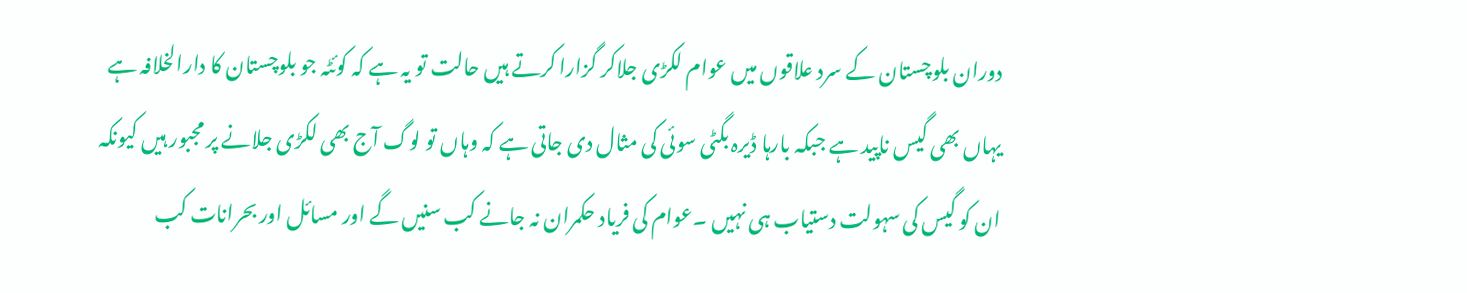دوران بلوچستان کے سرد علاقوں میں عوام لکڑی جلاکر گزارا کرتے ہیں حالت تو یہ ہے کہ کوئٹہ جو بلوچستان کا دارالخلافہ ہے یہاں بھی گیس ناپید ہے جبکہ بارہا ڈیرہ بگٹی سوئی کی مثال دی جاتی ہے کہ وہاں تو لوگ آج بھی لکڑی جلانے پر مجبور ہیں کیونکہ ان کو گیس کی سہولت دستیاب ہی نہیں ۔عوام کی فریاد حکمران نہ جانے کب سنیں گے اور مسائل اور بحرانات کب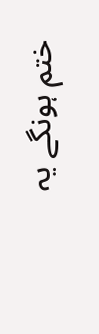ختم ہونگے یہ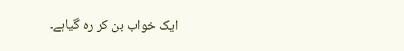ایک خواب بن کر رہ گیاہے۔